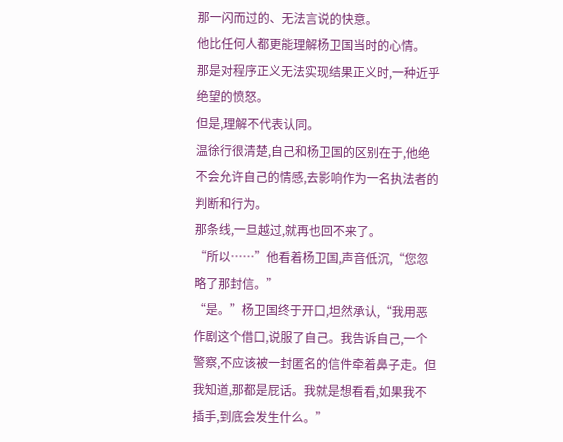那一闪而过的、无法言说的快意。
他比任何人都更能理解杨卫国当时的心情。
那是对程序正义无法实现结果正义时,一种近乎绝望的愤怒。
但是,理解不代表认同。
温徐行很清楚,自己和杨卫国的区别在于,他绝不会允许自己的情感,去影响作为一名执法者的判断和行为。
那条线,一旦越过,就再也回不来了。
“所以……”他看着杨卫国,声音低沉,“您忽略了那封信。”
“是。”杨卫国终于开口,坦然承认,“我用恶作剧这个借口,说服了自己。我告诉自己,一个警察,不应该被一封匿名的信件牵着鼻子走。但我知道,那都是屁话。我就是想看看,如果我不插手,到底会发生什么。”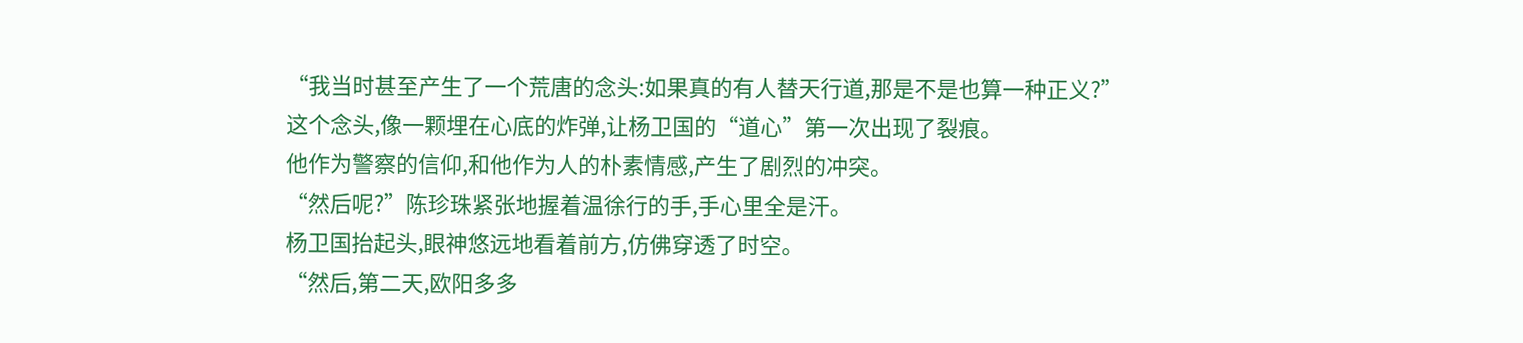“我当时甚至产生了一个荒唐的念头:如果真的有人替天行道,那是不是也算一种正义?”
这个念头,像一颗埋在心底的炸弹,让杨卫国的“道心”第一次出现了裂痕。
他作为警察的信仰,和他作为人的朴素情感,产生了剧烈的冲突。
“然后呢?”陈珍珠紧张地握着温徐行的手,手心里全是汗。
杨卫国抬起头,眼神悠远地看着前方,仿佛穿透了时空。
“然后,第二天,欧阳多多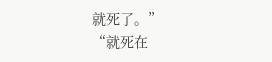就死了。”
“就死在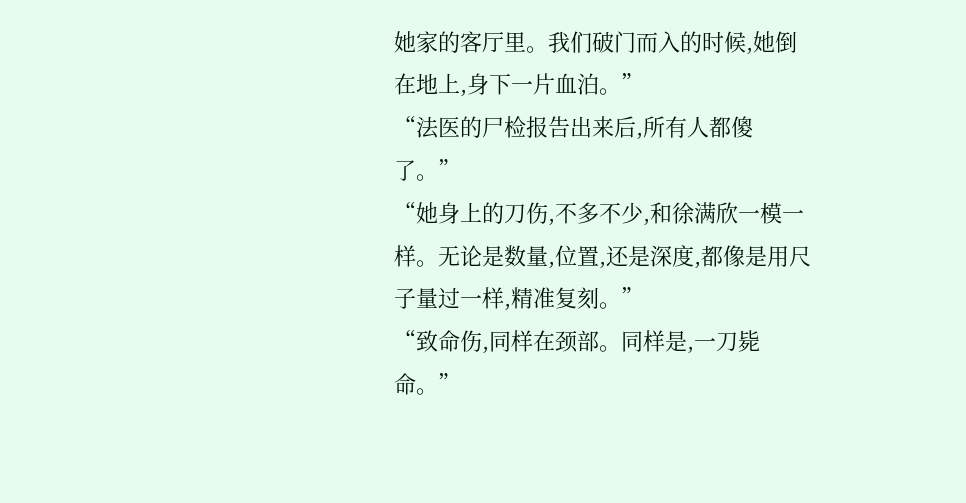她家的客厅里。我们破门而入的时候,她倒在地上,身下一片血泊。”
“法医的尸检报告出来后,所有人都傻了。”
“她身上的刀伤,不多不少,和徐满欣一模一样。无论是数量,位置,还是深度,都像是用尺子量过一样,精准复刻。”
“致命伤,同样在颈部。同样是,一刀毙命。”